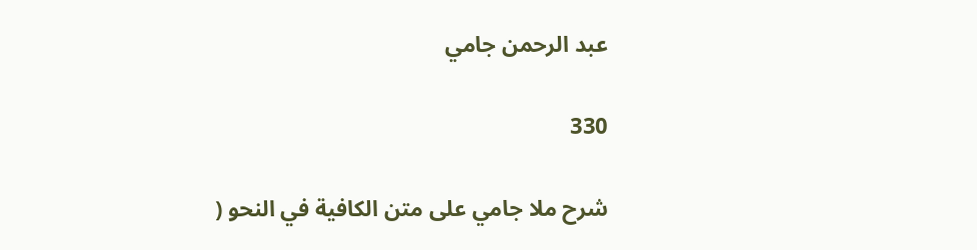عبد الرحمن جامي

330

شرح ملا جامي على متن الكافية في النحو (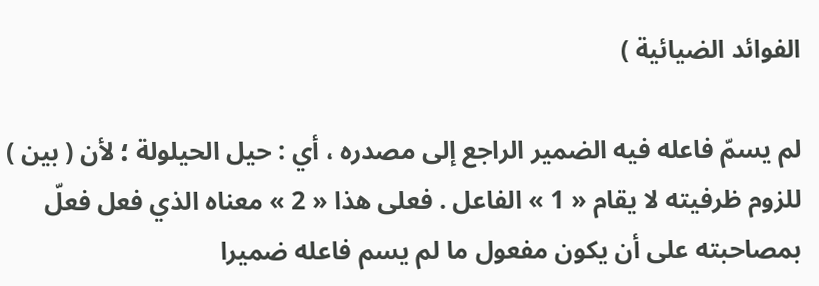الفوائد الضيائية )

لم يسمّ فاعله فيه الضمير الراجع إلى مصدره ، أي : حيل الحيلولة ؛ لأن ( بين ) للزوم ظرفيته لا يقام « 1 » الفاعل . فعلى هذا « 2 » معناه الذي فعل فعلّ بمصاحبته على أن يكون مفعول ما لم يسم فاعله ضميرا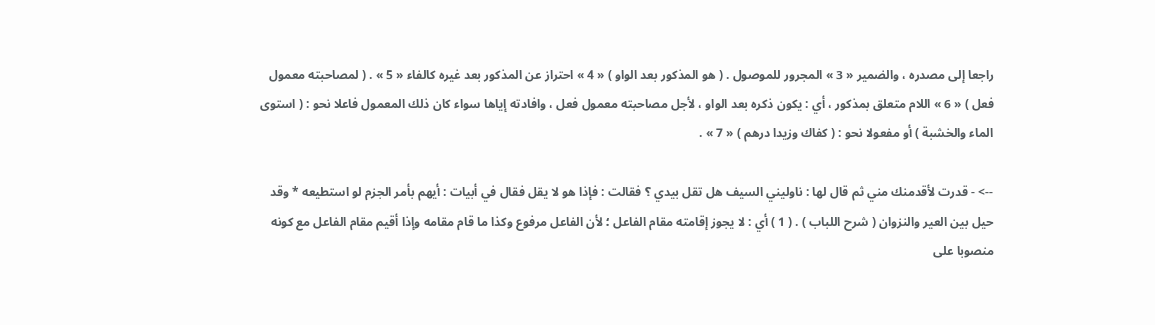راجعا إلى مصدره ، والضمير « 3 » المجرور للموصول . ( هو المذكور بعد الواو ) « 4 » احتراز عن المذكور بعد غيره كالفاء « 5 » . ( لمصاحبته معمول فعل ) « 6 » اللام متعلق بمذكور ، أي : يكون ذكره بعد الواو ، لأجل مصاحبته معمول فعل ، وافادته إياها سواء كان ذلك المعمول فاعلا نحو : ( استوى الماء والخشبة ) أو مفعولا نحو : ( كفاك وزيدا درهم ) « 7 » .

--> - قدرت لأقدمنك مني ثم قال لها : ناوليني السيف هل تقل بيدي ؟ فقالت : فإذا هو لا يقل فقال في أبيات : أيهم بأمر الجزم لو استطيعه * وقد حيل بين العير والنزوان ( شرح اللباب ) . ( 1 ) أي : لا يجوز إقامته مقام الفاعل ؛ لأن الفاعل مرفوع وكذا ما قام مقامه وإذا أقيم مقام الفاعل مع كونه منصوبا على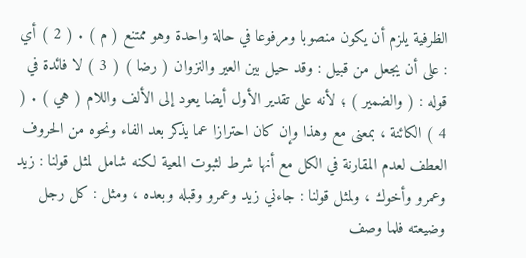الظرفية يلزم أن يكون منصوبا ومرفوعا في حالة واحدة وهو ممتنع ( م ) . ( 2 ) أي : على أن يجعل من قبيل : وقد حيل بين العير والنزوان ( رضا ) ( 3 ) لا فائدة في قوله : ( والضمير ) ؛ لأنه على تقدير الأول أيضا يعود إلى الألف واللام ( هي ) . ( 4 ) الكائنة ، بمعنى مع وهذا وإن كان احترازا عما يذكر بعد الفاء ونحوه من الحروف العطف لعدم المقارنة في الكل مع أنها شرط لثبوت المعية لكنه شامل لمثل قولنا : زيد وعمرو وأخوك ، ولمثل قولنا : جاءني زيد وعمرو وقبله وبعده ، ومثل : كل رجل وضيعته فلما وصف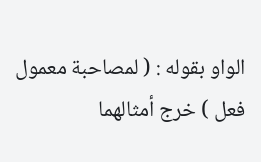الواو بقوله : ( لمصاحبة معمول فعل ) خرج أمثالهما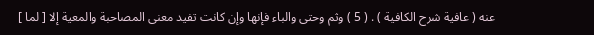عنه ( عافية شرح الكافية ) . ( 5 ) وثم وحتى والباء فإنها وإن كانت تفيد معنى المصاحبة والمعية إلا [ لما ]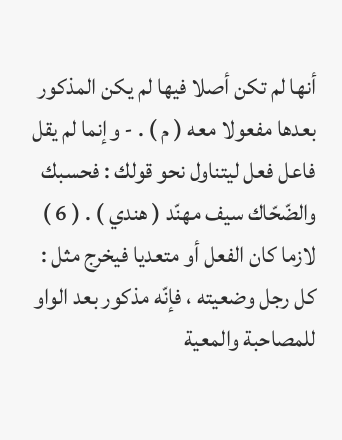أنها لم تكن أصلا فيها لم يكن المذكور بعدها مفعولا معه ( م ) . - وإنما لم يقل فاعل فعل ليتناول نحو قولك : فحسبك والضّحّاك سيف مهنّد ( هندي ) . ( 6 ) لازما كان الفعل أو متعديا فيخرج مثل : كل رجل وضعيته ، فإنّه مذكور بعد الواو للمصاحبة والمعية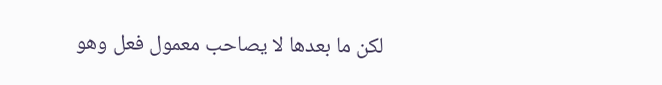لكن ما بعدها لا يصاحب معمول فعل وهو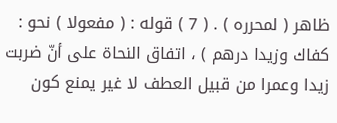ظاهر ( لمحرره ) . ( 7 ) قوله : ( مفعولا ) نحو : كفاك وزيدا درهم ) ، اتفاق النحاة على أنّ ضربت زيدا وعمرا من قبيل العطف لا غير يمنع كون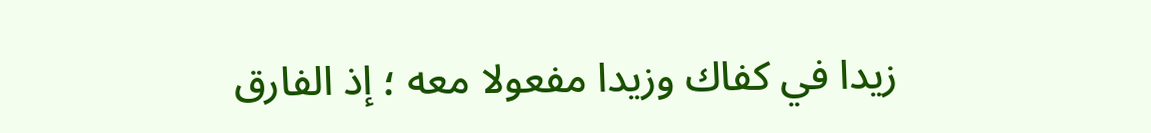زيدا في كفاك وزيدا مفعولا معه ؛ إذ الفارق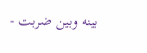بينه وبين ضربت -